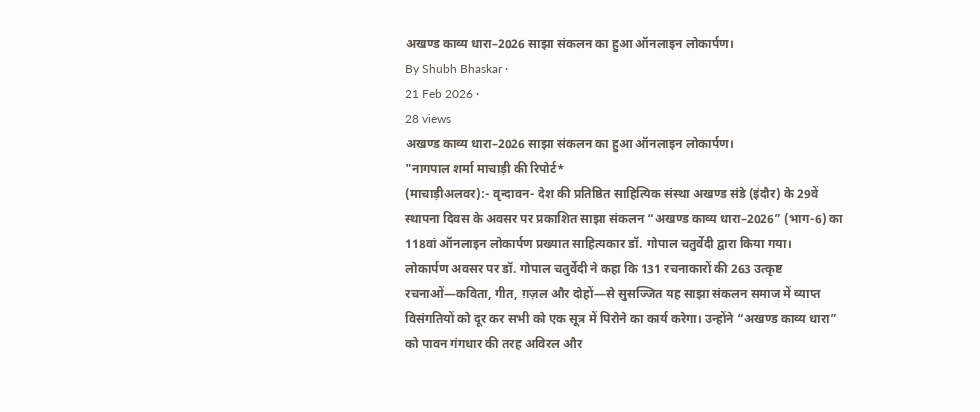अखण्ड काव्य धारा–2026 साझा संकलन का हुआ ऑनलाइन लोकार्पण।
By Shubh Bhaskar ·
21 Feb 2026 ·
28 views
अखण्ड काव्य धारा–2026 साझा संकलन का हुआ ऑनलाइन लोकार्पण।
"नागपाल शर्मा माचाड़ी की रिपोर्ट*
(माचाड़ीअलवर):- वृन्दावन- देश की प्रतिष्ठित साहित्यिक संस्था अखण्ड संडे (इंदौर) के 29वें स्थापना दिवस के अवसर पर प्रकाशित साझा संकलन “अखण्ड काव्य धारा–2026” (भाग-6) का 118वां ऑनलाइन लोकार्पण प्रख्यात साहित्यकार डॉ. गोपाल चतुर्वेदी द्वारा किया गया।
लोकार्पण अवसर पर डॉ. गोपाल चतुर्वेदी ने कहा कि 131 रचनाकारों की 263 उत्कृष्ट रचनाओं—कविता, गीत, ग़ज़ल और दोहों—से सुसज्जित यह साझा संकलन समाज में व्याप्त विसंगतियों को दूर कर सभी को एक सूत्र में पिरोने का कार्य करेगा। उन्होंने “अखण्ड काव्य धारा” को पावन गंगधार की तरह अविरल और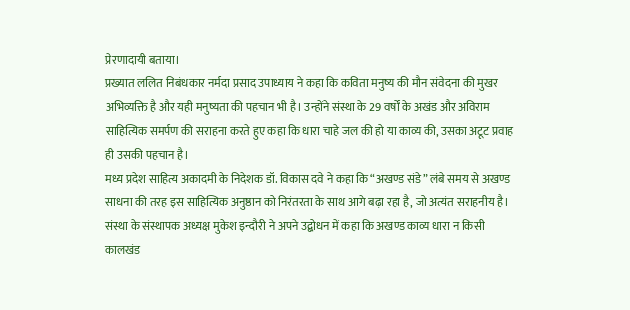प्रेरणादायी बताया।
प्रख्यात ललित निबंधकार नर्मदा प्रसाद उपाध्याय ने कहा कि कविता मनुष्य की मौन संवेदना की मुखर अभिव्यक्ति है और यही मनुष्यता की पहचान भी है। उन्होंने संस्था के 29 वर्षों के अखंड और अविराम साहित्यिक समर्पण की सराहना करते हुए कहा कि धारा चाहे जल की हो या काव्य की, उसका अटूट प्रवाह ही उसकी पहचान है।
मध्य प्रदेश साहित्य अकादमी के निदेशक डॉ. विकास दवे ने कहा कि “अखण्ड संडे” लंबे समय से अखण्ड साधना की तरह इस साहित्यिक अनुष्ठान को निरंतरता के साथ आगे बढ़ा रहा है, जो अत्यंत सराहनीय है।
संस्था के संस्थापक अध्यक्ष मुकेश इन्दौरी ने अपने उद्बोधन में कहा कि अखण्ड काव्य धारा न किसी कालखंड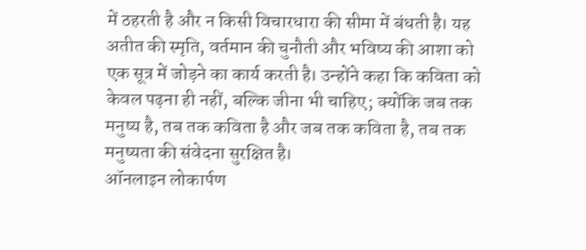में ठहरती है और न किसी विचारधारा की सीमा में बंधती है। यह अतीत की स्मृति, वर्तमान की चुनौती और भविष्य की आशा को एक सूत्र में जोड़ने का कार्य करती है। उन्होंने कहा कि कविता को केवल पढ़ना ही नहीं, बल्कि जीना भी चाहिए; क्योंकि जब तक मनुष्य है, तब तक कविता है और जब तक कविता है, तब तक मनुष्यता की संवेदना सुरक्षित है।
ऑनलाइन लोकार्पण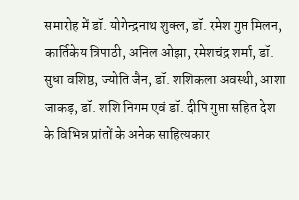समारोह में डॉ. योगेन्द्रनाथ शुक्ल, डॉ. रमेश गुप्त मिलन, कार्तिकेय त्रिपाठी, अनिल ओझा, रमेशचंद्र शर्मा, डॉ. सुधा वशिष्ठ, ज्योति जैन, डॉ. शशिकला अवस्थी, आशा जाकड़, डॉ. शशि निगम एवं डॉ. दीपि गुप्ता सहित देश के विभिन्न प्रांतों के अनेक साहित्यकार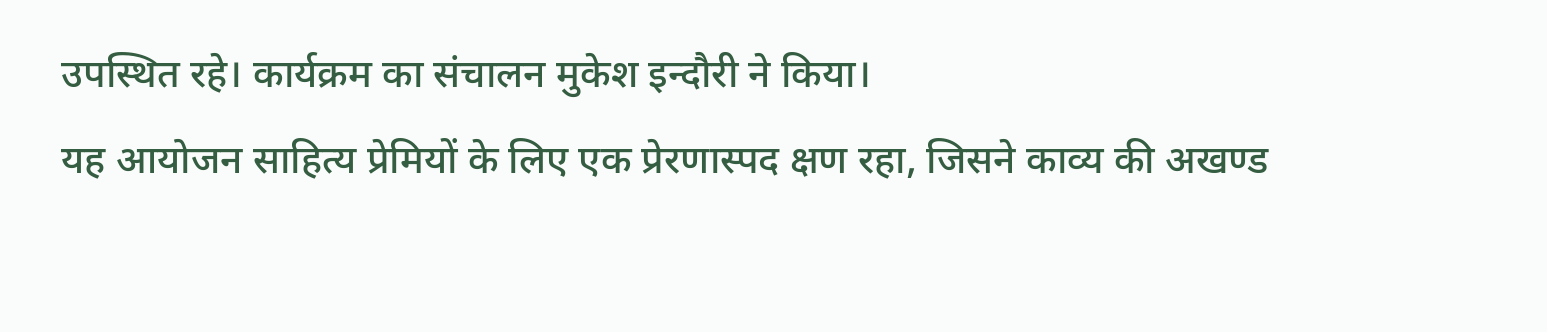उपस्थित रहे। कार्यक्रम का संचालन मुकेश इन्दौरी ने किया।
यह आयोजन साहित्य प्रेमियों के लिए एक प्रेरणास्पद क्षण रहा, जिसने काव्य की अखण्ड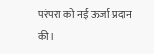परंपरा को नई ऊर्जा प्रदान की।